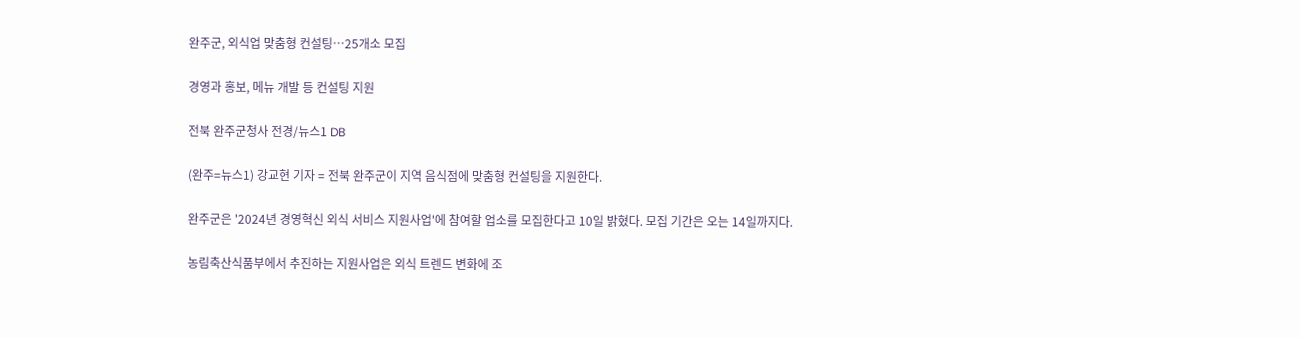완주군, 외식업 맞춤형 컨설팅…25개소 모집

경영과 홍보, 메뉴 개발 등 컨설팅 지원

전북 완주군청사 전경/뉴스1 DB

(완주=뉴스1) 강교현 기자 = 전북 완주군이 지역 음식점에 맞춤형 컨설팅을 지원한다.

완주군은 '2024년 경영혁신 외식 서비스 지원사업'에 참여할 업소를 모집한다고 10일 밝혔다. 모집 기간은 오는 14일까지다.

농림축산식품부에서 추진하는 지원사업은 외식 트렌드 변화에 조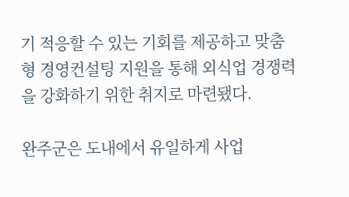기 적응할 수 있는 기회를 제공하고 맞춤형 경영컨설팅 지원을 통해 외식업 경쟁력을 강화하기 위한 취지로 마련됐다.

완주군은 도내에서 유일하게 사업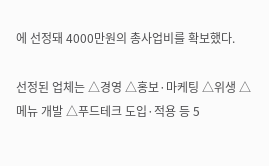에 선정돼 4000만원의 총사업비를 확보했다.

선정된 업체는 △경영 △홍보·마케팅 △위생 △메뉴 개발 △푸드테크 도입·적용 등 5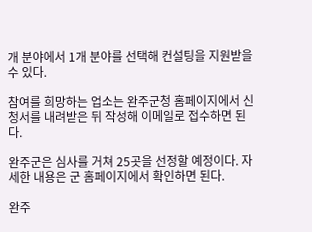개 분야에서 1개 분야를 선택해 컨설팅을 지원받을 수 있다.

참여를 희망하는 업소는 완주군청 홈페이지에서 신청서를 내려받은 뒤 작성해 이메일로 접수하면 된다.

완주군은 심사를 거쳐 25곳을 선정할 예정이다. 자세한 내용은 군 홈페이지에서 확인하면 된다.

완주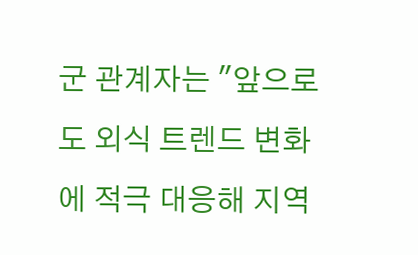군 관계자는 "앞으로도 외식 트렌드 변화에 적극 대응해 지역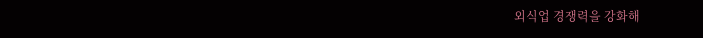외식업 경쟁력을 강화해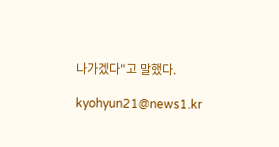나가겠다"고 말했다.

kyohyun21@news1.kr